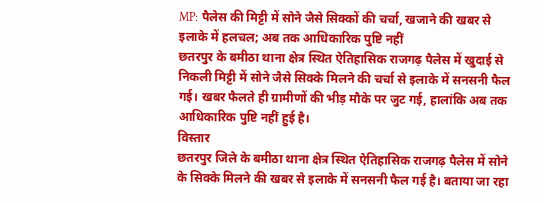MP: पैलेस की मिट्टी में सोने जैसे सिक्कों की चर्चा, खजाने की खबर से इलाके में हलचल; अब तक आधिकारिक पुष्टि नहीं
छतरपुर के बमीठा थाना क्षेत्र स्थित ऐतिहासिक राजगढ़ पैलेस में खुदाई से निकली मिट्टी में सोने जैसे सिक्के मिलने की चर्चा से इलाके में सनसनी फैल गई। खबर फैलते ही ग्रामीणों की भीड़ मौके पर जुट गई, हालांकि अब तक आधिकारिक पुष्टि नहीं हुई है।
विस्तार
छतरपुर जिले के बमीठा थाना क्षेत्र स्थित ऐतिहासिक राजगढ़ पैलेस में सोने के सिक्के मिलने की खबर से इलाके में सनसनी फैल गई है। बताया जा रहा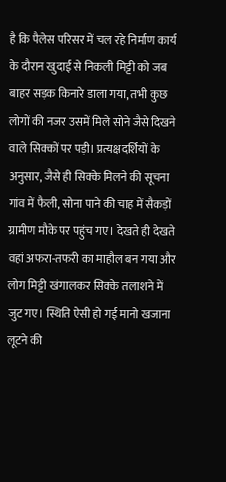है कि पैलेस परिसर में चल रहे निर्माण कार्य के दौरान खुदाई से निकली मिट्टी को जब बाहर सड़क किनारे डाला गया, तभी कुछ लोगों की नजर उसमें मिले सोने जैसे दिखने वाले सिक्कों पर पड़ी। प्रत्यक्षदर्शियों के अनुसार, जैसे ही सिक्के मिलने की सूचना गांव में फैली, सोना पाने की चाह में सैकड़ों ग्रामीण मौके पर पहुंच गए। देखते ही देखते वहां अफरा-तफरी का माहौल बन गया और लोग मिट्टी खंगालकर सिक्के तलाशने में जुट गए। स्थिति ऐसी हो गई मानो खजाना लूटने की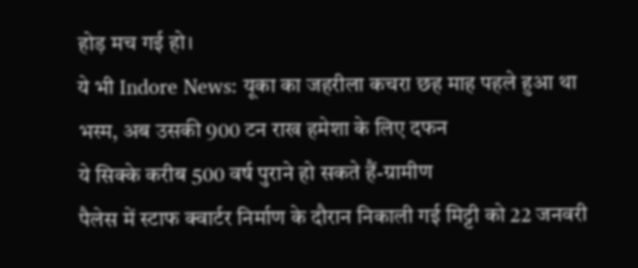होड़ मच गई हो।
ये भी Indore News: यूका का जहरीला कचरा छह माह पहले हुआ था भस्म, अब उसकी 900 टन राख हमेशा के लिए दफन
ये सिक्के करीब 500 वर्ष पुराने हो सकते हैं-ग्रामीण
पैलेस में स्टाफ क्वार्टर निर्माण के दौरान निकाली गई मिट्टी को 22 जनवरी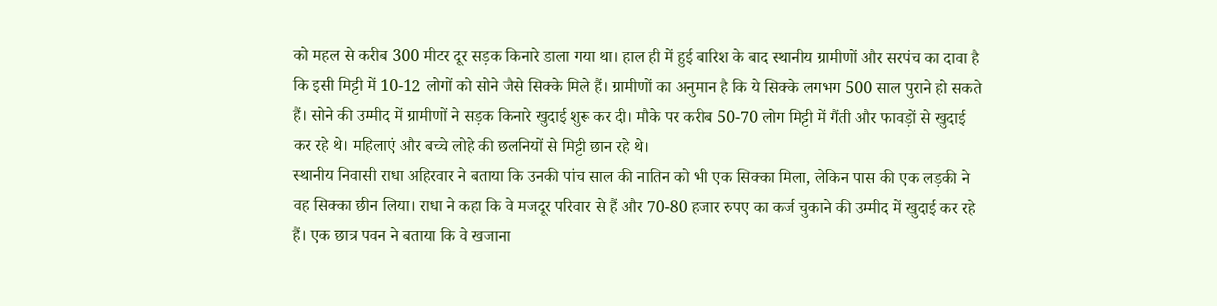को महल से करीब 300 मीटर दूर सड़क किनारे डाला गया था। हाल ही में हुई बारिश के बाद स्थानीय ग्रामीणों और सरपंच का दावा है कि इसी मिट्टी में 10-12 लोगों को सोने जैसे सिक्के मिले हैं। ग्रामीणों का अनुमान है कि ये सिक्के लगभग 500 साल पुराने हो सकते हैं। सोने की उम्मीद में ग्रामीणों ने सड़क किनारे खुदाई शुरू कर दी। मौके पर करीब 50-70 लोग मिट्टी में गैंती और फावड़ों से खुदाई कर रहे थे। महिलाएं और बच्चे लोहे की छलनियों से मिट्टी छान रहे थे।
स्थानीय निवासी राधा अहिरवार ने बताया कि उनकी पांच साल की नातिन को भी एक सिक्का मिला, लेकिन पास की एक लड़की ने वह सिक्का छीन लिया। राधा ने कहा कि वे मजदूर परिवार से हैं और 70-80 हजार रुपए का कर्ज चुकाने की उम्मीद में खुदाई कर रहे हैं। एक छात्र पवन ने बताया कि वे खजाना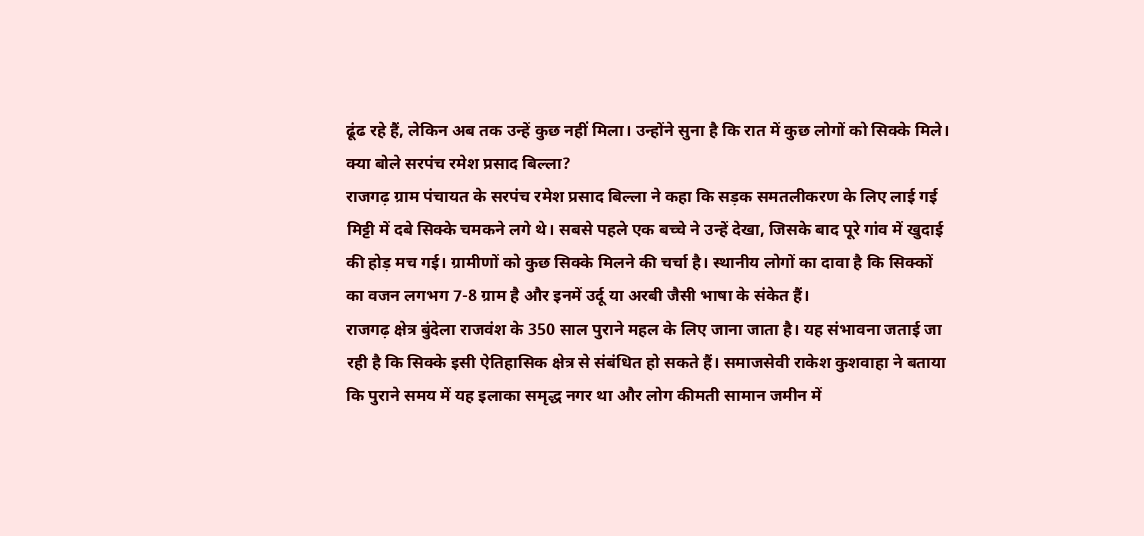ढूंढ रहे हैं, लेकिन अब तक उन्हें कुछ नहीं मिला। उन्होंने सुना है कि रात में कुछ लोगों को सिक्के मिले।
क्या बोले सरपंच रमेश प्रसाद बिल्ला?
राजगढ़ ग्राम पंचायत के सरपंच रमेश प्रसाद बिल्ला ने कहा कि सड़क समतलीकरण के लिए लाई गई मिट्टी में दबे सिक्के चमकने लगे थे। सबसे पहले एक बच्चे ने उन्हें देखा, जिसके बाद पूरे गांव में खुदाई की होड़ मच गई। ग्रामीणों को कुछ सिक्के मिलने की चर्चा है। स्थानीय लोगों का दावा है कि सिक्कों का वजन लगभग 7-8 ग्राम है और इनमें उर्दू या अरबी जैसी भाषा के संकेत हैं।
राजगढ़ क्षेत्र बुंदेला राजवंश के 350 साल पुराने महल के लिए जाना जाता है। यह संभावना जताई जा रही है कि सिक्के इसी ऐतिहासिक क्षेत्र से संबंधित हो सकते हैं। समाजसेवी राकेश कुशवाहा ने बताया कि पुराने समय में यह इलाका समृद्ध नगर था और लोग कीमती सामान जमीन में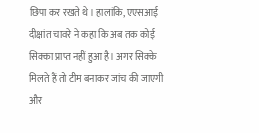छिपा कर रखते थे। हालांकि, एएसआई दीक्षांत चावरे ने कहा कि अब तक कोई सिक्का प्राप्त नहीं हुआ है। अगर सिक्के मिलते हैं तो टीम बनाकर जांच की जाएगी और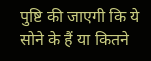पुष्टि की जाएगी कि ये सोने के हैं या कितने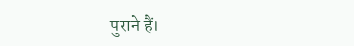पुराने हैं।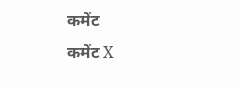कमेंट
कमेंट X